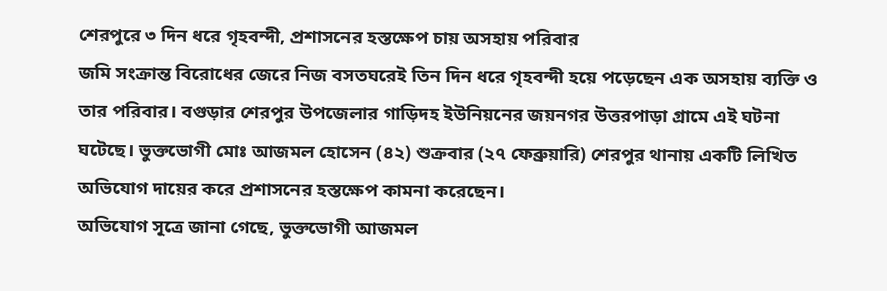শেরপুরে ৩ দিন ধরে গৃহবন্দী, প্রশাসনের হস্তক্ষেপ চায় অসহায় পরিবার
জমি সংক্রান্ত বিরোধের জেরে নিজ বসতঘরেই তিন দিন ধরে গৃহবন্দী হয়ে পড়েছেন এক অসহায় ব্যক্তি ও তার পরিবার। বগুড়ার শেরপুর উপজেলার গাড়িদহ ইউনিয়নের জয়নগর উত্তরপাড়া গ্রামে এই ঘটনা ঘটেছে। ভুক্তভোগী মোঃ আজমল হোসেন (৪২) শুক্রবার (২৭ ফেব্রুয়ারি) শেরপুর থানায় একটি লিখিত অভিযোগ দায়ের করে প্রশাসনের হস্তক্ষেপ কামনা করেছেন।
অভিযোগ সূত্রে জানা গেছে, ভুক্তভোগী আজমল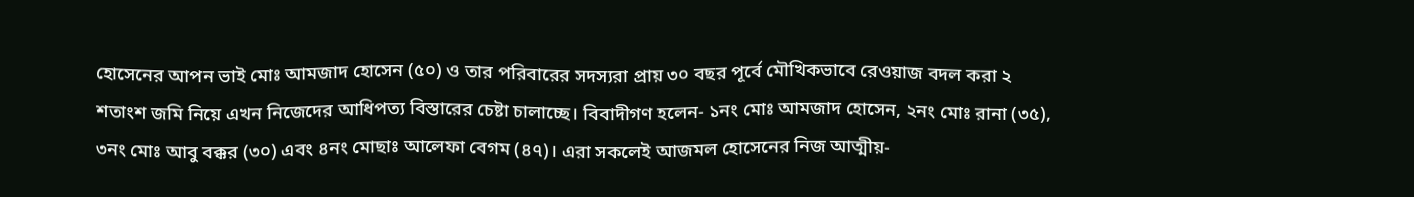হোসেনের আপন ভাই মোঃ আমজাদ হোসেন (৫০) ও তার পরিবারের সদস্যরা প্রায় ৩০ বছর পূর্বে মৌখিকভাবে রেওয়াজ বদল করা ২ শতাংশ জমি নিয়ে এখন নিজেদের আধিপত্য বিস্তারের চেষ্টা চালাচ্ছে। বিবাদীগণ হলেন- ১নং মোঃ আমজাদ হোসেন, ২নং মোঃ রানা (৩৫), ৩নং মোঃ আবু বক্কর (৩০) এবং ৪নং মোছাঃ আলেফা বেগম (৪৭)। এরা সকলেই আজমল হোসেনের নিজ আত্মীয়-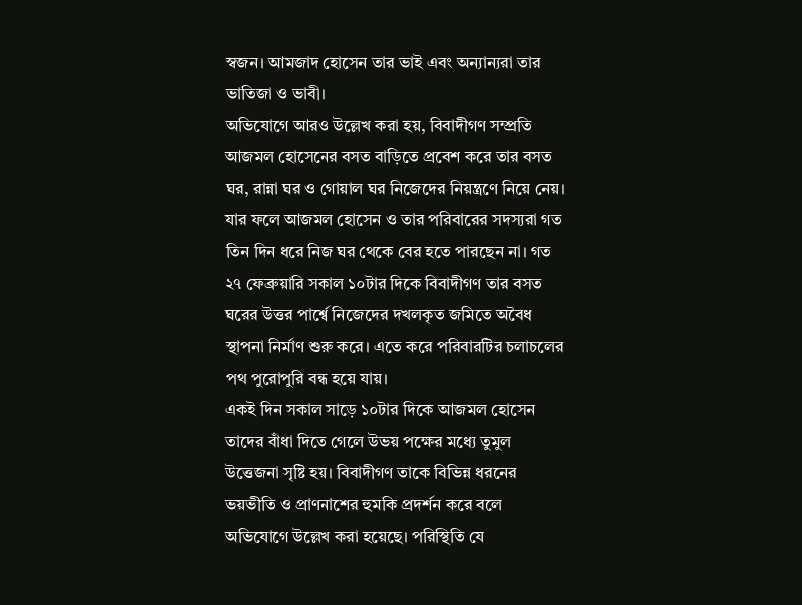স্বজন। আমজাদ হোসেন তার ভাই এবং অন্যান্যরা তার ভাতিজা ও ভাবী।
অভিযোগে আরও উল্লেখ করা হয়, বিবাদীগণ সম্প্রতি আজমল হোসেনের বসত বাড়িতে প্রবেশ করে তার বসত ঘর, রান্না ঘর ও গোয়াল ঘর নিজেদের নিয়ন্ত্রণে নিয়ে নেয়। যার ফলে আজমল হোসেন ও তার পরিবারের সদস্যরা গত তিন দিন ধরে নিজ ঘর থেকে বের হতে পারছেন না। গত ২৭ ফেব্রুয়ারি সকাল ১০টার দিকে বিবাদীগণ তার বসত ঘরের উত্তর পার্শ্বে নিজেদের দখলকৃত জমিতে অবৈধ স্থাপনা নির্মাণ শুরু করে। এতে করে পরিবারটির চলাচলের পথ পুরোপুরি বন্ধ হয়ে যায়।
একই দিন সকাল সাড়ে ১০টার দিকে আজমল হোসেন তাদের বাঁধা দিতে গেলে উভয় পক্ষের মধ্যে তুমুল উত্তেজনা সৃষ্টি হয়। বিবাদীগণ তাকে বিভিন্ন ধরনের ভয়ভীতি ও প্রাণনাশের হুমকি প্রদর্শন করে বলে অভিযোগে উল্লেখ করা হয়েছে। পরিস্থিতি যে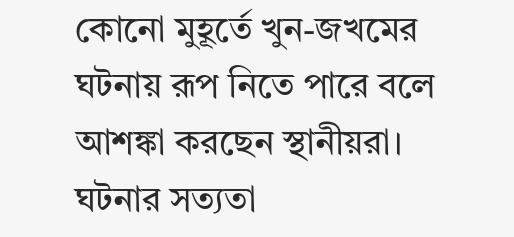কোনো মুহূর্তে খুন-জখমের ঘটনায় রূপ নিতে পারে বলে আশঙ্কা করছেন স্থানীয়রা।
ঘটনার সত্যতা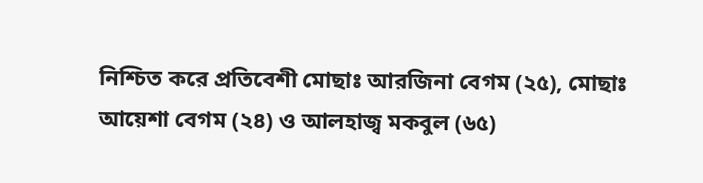নিশ্চিত করে প্রতিবেশী মোছাঃ আরজিনা বেগম (২৫), মোছাঃ আয়েশা বেগম (২৪) ও আলহাজ্ব মকবুল (৬৫)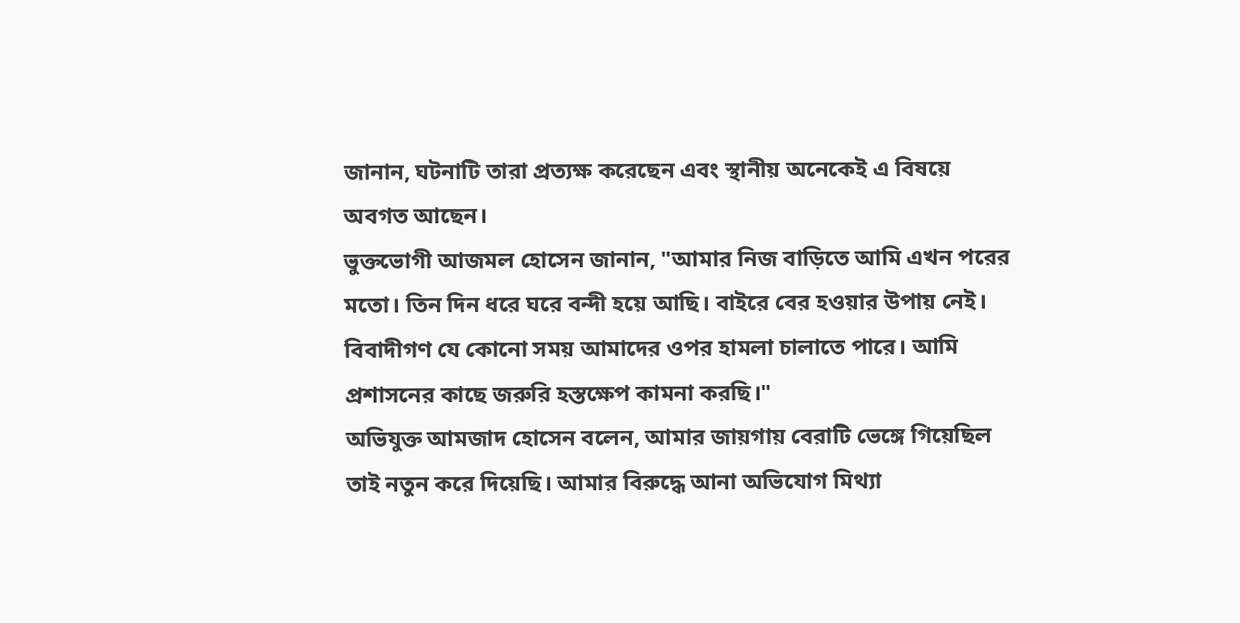জানান, ঘটনাটি তারা প্রত্যক্ষ করেছেন এবং স্থানীয় অনেকেই এ বিষয়ে অবগত আছেন।
ভুক্তভোগী আজমল হোসেন জানান, "আমার নিজ বাড়িতে আমি এখন পরের মতো। তিন দিন ধরে ঘরে বন্দী হয়ে আছি। বাইরে বের হওয়ার উপায় নেই। বিবাদীগণ যে কোনো সময় আমাদের ওপর হামলা চালাতে পারে। আমি প্রশাসনের কাছে জরুরি হস্তক্ষেপ কামনা করছি।"
অভিযুক্ত আমজাদ হোসেন বলেন, আমার জায়গায় বেরাটি ভেঙ্গে গিয়েছিল তাই নতুন করে দিয়েছি। আমার বিরুদ্ধে আনা অভিযোগ মিথ্যা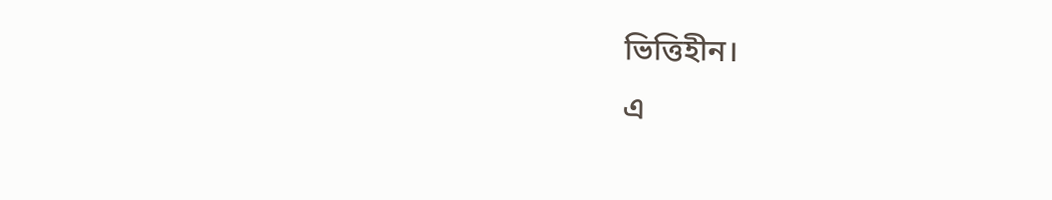ভিত্তিহীন।
এ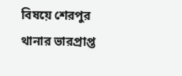বিষয়ে শেরপুর থানার ভারপ্রাপ্ত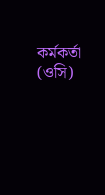কর্মকর্তা (ওসি)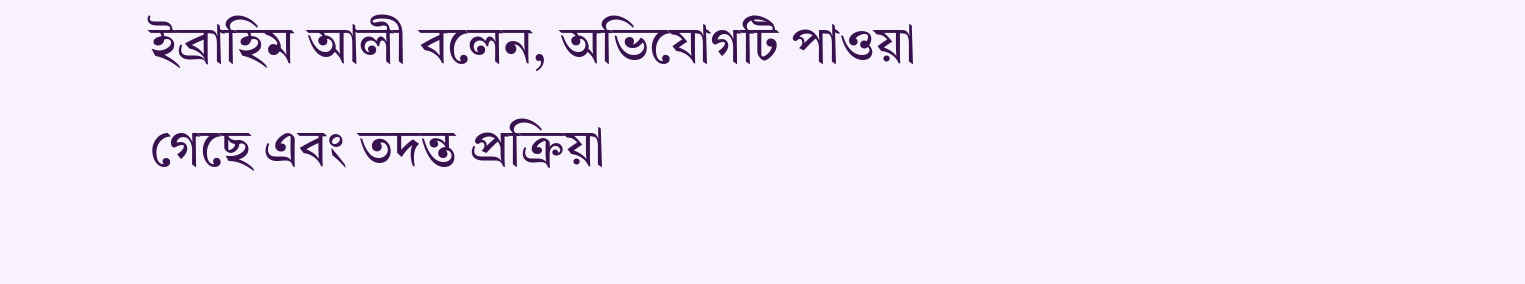ইব্রাহিম আলী বলেন, অভিযোগটি পাওয়া গেছে এবং তদন্ত প্রক্রিয়া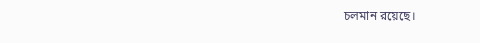চলমান রয়েছে।